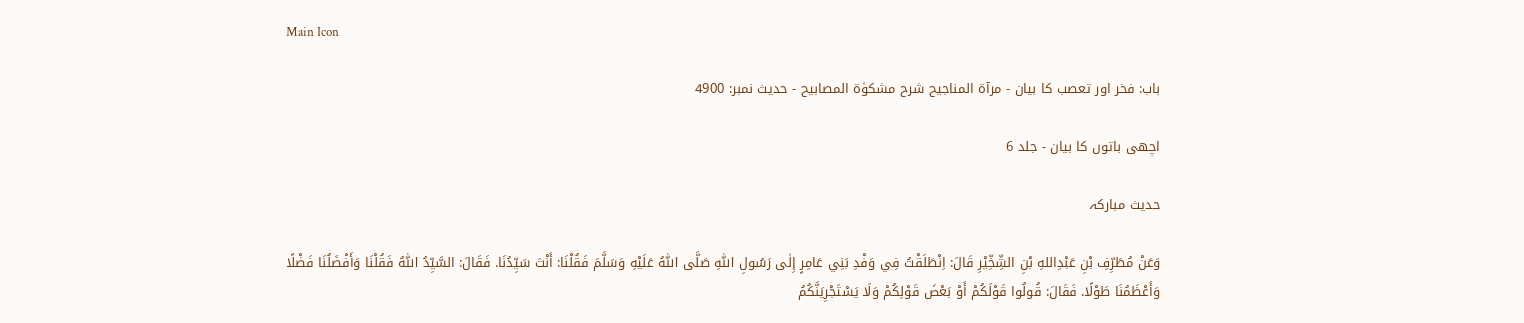Main Icon

باب: فخر اور تعصب کا بیان - مرآۃ المناجیح شرح مشکوٰۃ المصابیح - حدیث نمبر: 4900

اچھی باتوں کا بیان - جلد 6

حدیث مبارکہ

وَعَنْ مُطَرِّفِ بْنِ عَبْدِاللهِ بْنِ الشِّخِّيْرِ قَالَ: اِنْطَلَقْتُ فِي وَفْدِ بَنِي عَامِرٍ إِلٰى رَسُولِ اللّٰهِ صَلَّى اللّٰهُ عَلَيْهِ وَسَلَّمَ فَقُلْنَا: أَنْتَ سَيِّدُنَا. فَقَالَ: السَّيِّدُ اللّٰهُ فَقُلْنَا وَأَفْضَلُنَا فَضْلًا وَأَعْظَمُنَا طَوْلًا. فَقَالَ: قُولُوا قَوْلَكُمْ أَوْ بَعْضَ قَوْلِكُمْ وَلَا يَسْتَجْرِيَنَّكُمُ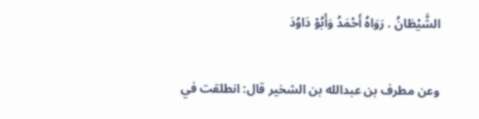الشَّيْطَانُ . رَوَاهُ أَحْمَدُ وَأَبُوْ دَاوُدَ

وعن مطرف بن عبدالله بن الشخير قال: انطلقت في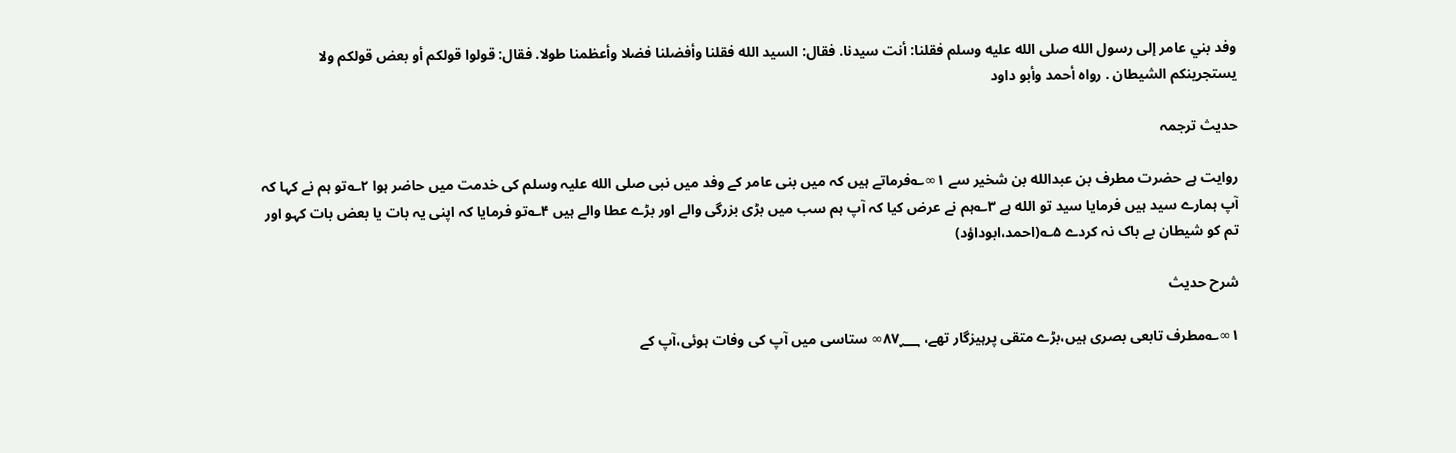وفد بني عامر إلى رسول الله صلى الله عليه وسلم فقلنا: أنت سيدنا. فقال: السيد الله فقلنا وأفضلنا فضلا وأعظمنا طولا. فقال: قولوا قولكم أو بعض قولكم ولا يستجرينكم الشيطان . رواه أحمد وأبو داود

حدیث ترجمہ

روایت ہے حضرت مطرف بن عبدالله بن شخیر سے ۱∞؎فرماتے ہیں کہ میں بنی عامر کے وفد میں نبی صلی الله علیہ وسلم کی خدمت میں حاضر ہوا ۲؎تو ہم نے کہا کہ آپ ہمارے سید ہیں فرمایا سید تو الله ہے ۳؎ہم نے عرض کیا کہ آپ ہم سب میں بڑی بزرگی والے اور بڑے عطا والے ہیں ۴؎تو فرمایا کہ اپنی یہ بات یا بعض بات کہو اور تم کو شیطان بے باک نہ کردے ۵؎(احمد،ابوداؤد)

شرح حدیث

۱∞؎مطرف تابعی بصری ہیں،بڑے متقی پرہیزگار تھے، ۸۷؁∞ ستاسی میں آپ کی وفات ہوئی،آپ کے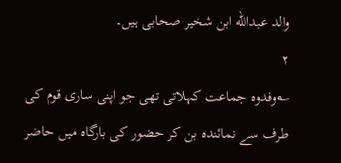والد عبدالله ابن شخیر صحابی ہیں۔
۲
؎وفدوہ جماعت کہلاتی تھی جو اپنی ساری قوم کی طرف سے نمائندہ بن کر حضور کی بارگاہ میں حاضر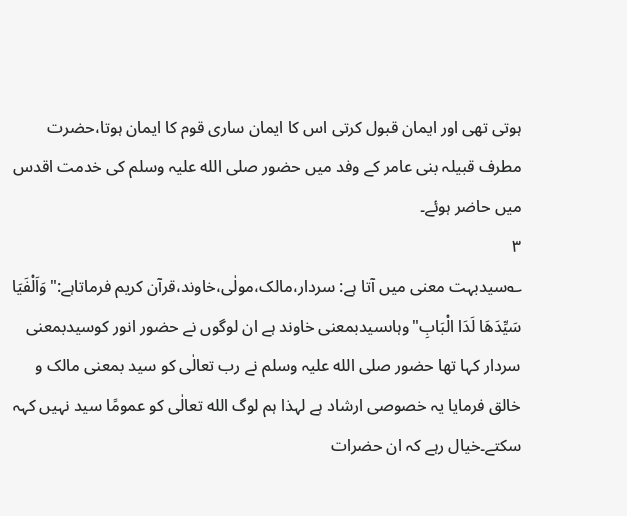ہوتی تھی اور ایمان قبول کرتی اس کا ایمان ساری قوم کا ایمان ہوتا،حضرت مطرف قبیلہ بنی عامر کے وفد میں حضور صلی الله علیہ وسلم کی خدمت اقدس میں حاضر ہوئے۔
۳
؎سیدبہت معنی میں آتا ہے: سردار،مالک،مولٰی،خاوند،قرآن کریم فرماتاہے:"وَاَلْفَیَا سَیِّدَهَا لَدَا الْبَابِ"وہاںسیدبمعنی خاوند ہے ان لوگوں نے حضور انور کوسیدبمعنی سردار کہا تھا حضور صلی الله علیہ وسلم نے رب تعالٰی کو سید بمعنی مالک و خالق فرمایا یہ خصوصی ارشاد ہے لہذا ہم لوگ الله تعالٰی کو عمومًا سید نہیں کہہ سکتے۔خیال رہے کہ ان حضرات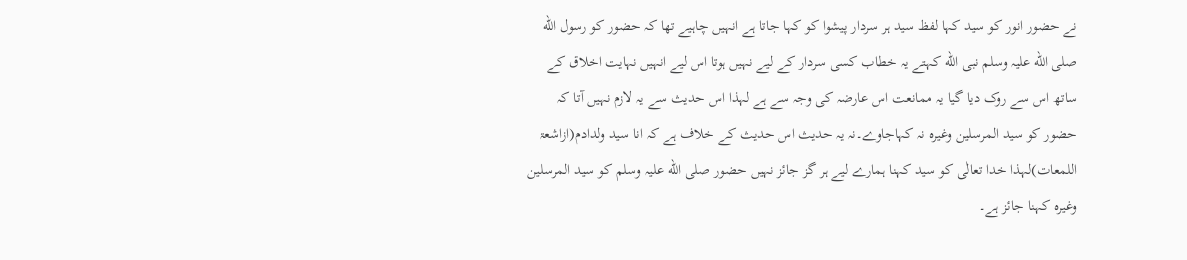نے حضور انور کو سید کہا لفظ سید ہر سردار پیشوا کو کہا جاتا ہے انہیں چاہیے تھا کہ حضور کو رسول الله صلی الله علیہ وسلم نبی الله کہتے یہ خطاب کسی سردار کے لیے نہیں ہوتا اس لیے انہیں نہایت اخلاق کے ساتھ اس سے روک دیا گیا یہ ممانعت اس عارضہ کی وجہ سے ہے لہذا اس حدیث سے یہ لازم نہیں آتا کہ حضور کو سید المرسلین وغیرہ نہ کہاجاوے۔نہ یہ حدیث اس حدیث کے خلاف ہے کہ انا سید ولدادم(ازاشعۃ اللمعات)لہذا خدا تعالٰی کو سید کہنا ہمارے لیے ہر گز جائز نہیں حضور صلی الله علیہ وسلم کو سید المرسلین وغیرہ کہنا جائز ہے۔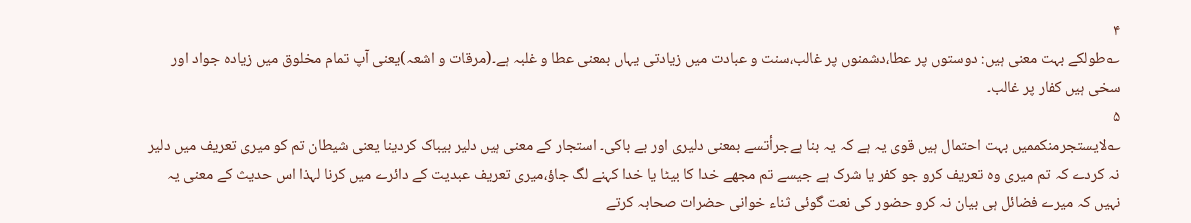۴
؎طولکے بہت معنی ہیں: دوستوں پر عطا،دشمنوں پر غالب،سنت و عبادت میں زیادتی یہاں بمعنی عطا و غلبہ ہے۔(مرقات و اشعہ)یعنی آپ تمام مخلوق میں زیادہ جواد اور سخی ہیں کفار پر غالب۔
۵
؎لایستجرمنکممیں بہت احتمال ہیں قوی یہ ہے کہ یہ بنا ہےجرأتسے بمعنی دلیری اور بے باکی۔ استجار کے معنی ہیں دلیر بیباک کردینا یعنی شیطان تم کو میری تعریف میں دلیر نہ کردے کہ تم میری وہ تعریف کرو جو کفر یا شرک ہے جیسے تم مجھے خدا کا بیٹا یا خدا کہنے لگ جاؤ،میری تعریف عبدیت کے دائرے میں کرنا لہذا اس حدیث کے معنی یہ نہیں کہ میرے فضائل ہی بیان نہ کرو حضور کی نعت گوئی ثناء خوانی حضرات صحابہ کرتے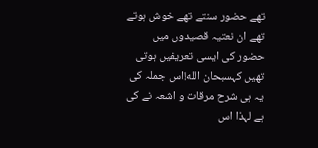تھے حضور سنتے تھے خوش ہوتے تھے ان نعتیہ قصیدوں میں حضور کی ایسی تعریفیں ہوتی تھیں کہسبحان الله!اس جملہ کی یہ ہی شرح مرقات و اشعہ نے کی ہے لہذا اس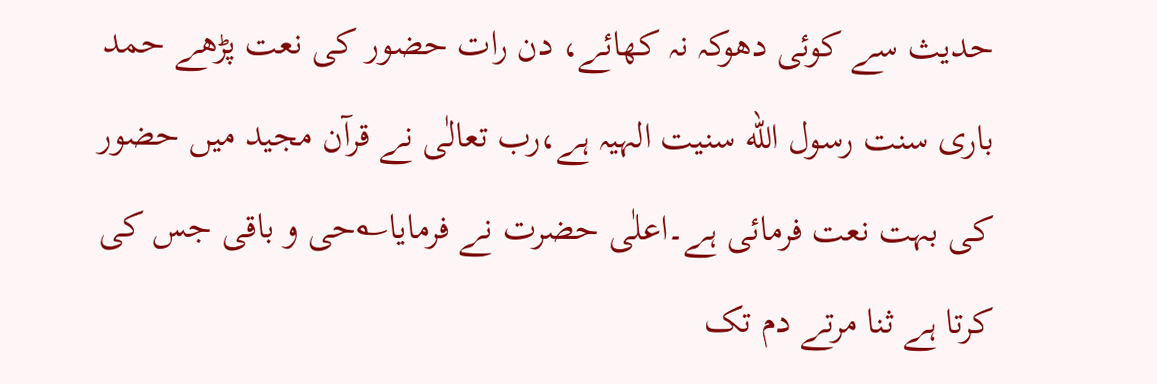حدیث سے کوئی دھوکہ نہ کھائے، دن رات حضور کی نعت پڑھے حمد باری سنت رسول الله سنیت الہیہ ہے،رب تعالٰی نے قرآن مجید میں حضور کی بہت نعت فرمائی ہے۔اعلٰی حضرت نے فرمایا؎حی و باقی جس کی کرتا ہے ثنا مرتے دم تک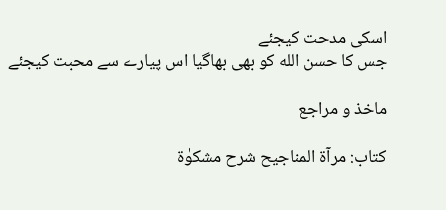اسکی مدحت کیجئے
جس کا حسن الله کو بھی بھاگیا اس پیارے سے محبت کیجئے

ماخذ و مراجع

کتاب: مرآۃ المناجیح شرح مشکوٰۃ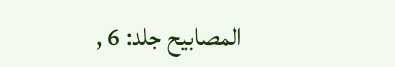المصابیح جلد: 6 ,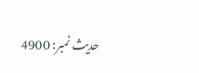حدیث نمبر: 4900